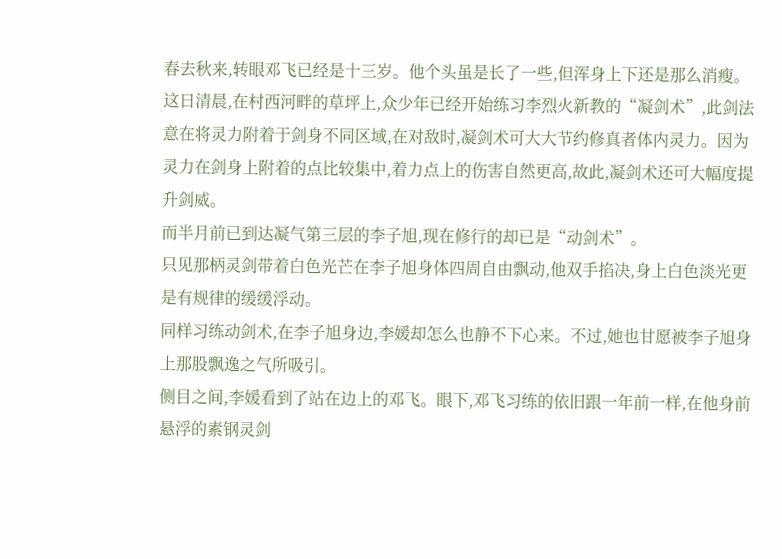春去秋来,转眼邓飞已经是十三岁。他个头虽是长了一些,但浑身上下还是那么消瘦。
这日清晨,在村西河畔的草坪上,众少年已经开始练习李烈火新教的“凝剑术”,此剑法意在将灵力附着于剑身不同区域,在对敌时,凝剑术可大大节约修真者体内灵力。因为灵力在剑身上附着的点比较集中,着力点上的伤害自然更高,故此,凝剑术还可大幅度提升剑威。
而半月前已到达凝气第三层的李子旭,现在修行的却已是“动剑术”。
只见那柄灵剑带着白色光芒在李子旭身体四周自由飘动,他双手掐决,身上白色淡光更是有规律的缓缓浮动。
同样习练动剑术,在李子旭身边,李媛却怎么也静不下心来。不过,她也甘愿被李子旭身上那股飘逸之气所吸引。
侧目之间,李媛看到了站在边上的邓飞。眼下,邓飞习练的依旧跟一年前一样,在他身前悬浮的素钢灵剑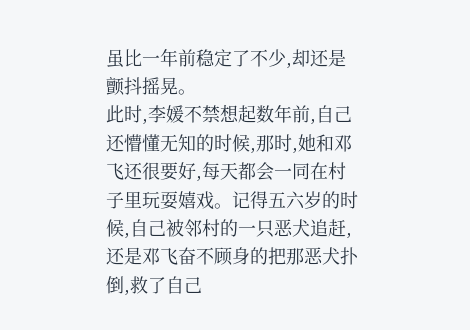虽比一年前稳定了不少,却还是颤抖摇晃。
此时,李媛不禁想起数年前,自己还懵懂无知的时候,那时,她和邓飞还很要好,每天都会一同在村子里玩耍嬉戏。记得五六岁的时候,自己被邻村的一只恶犬追赶,还是邓飞奋不顾身的把那恶犬扑倒,救了自己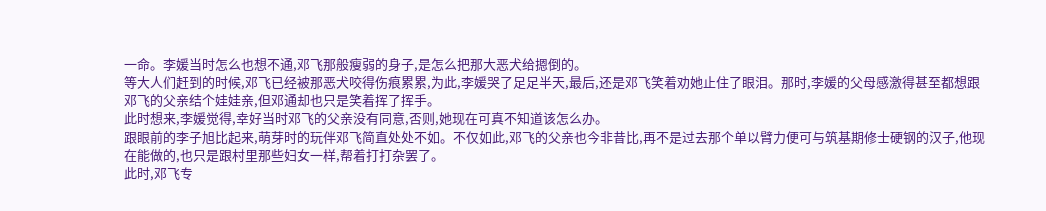一命。李媛当时怎么也想不通,邓飞那般瘦弱的身子,是怎么把那大恶犬给摁倒的。
等大人们赶到的时候,邓飞已经被那恶犬咬得伤痕累累,为此,李媛哭了足足半天,最后,还是邓飞笑着劝她止住了眼泪。那时,李媛的父母感激得甚至都想跟邓飞的父亲结个娃娃亲,但邓通却也只是笑着挥了挥手。
此时想来,李媛觉得,幸好当时邓飞的父亲没有同意,否则,她现在可真不知道该怎么办。
跟眼前的李子旭比起来,萌芽时的玩伴邓飞简直处处不如。不仅如此,邓飞的父亲也今非昔比,再不是过去那个单以臂力便可与筑基期修士硬钢的汉子,他现在能做的,也只是跟村里那些妇女一样,帮着打打杂罢了。
此时,邓飞专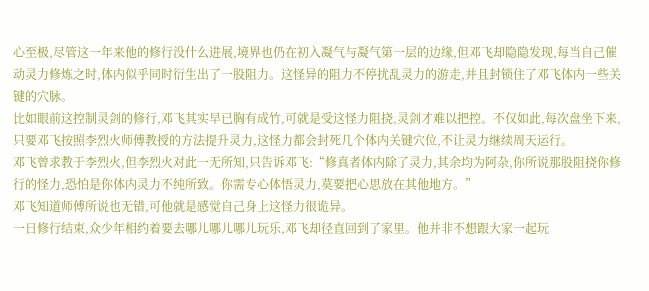心至极,尽管这一年来他的修行没什么进展,境界也仍在初入凝气与凝气第一层的边缘,但邓飞却隐隐发现,每当自己催动灵力修炼之时,体内似乎同时衍生出了一股阻力。这怪异的阻力不停扰乱灵力的游走,并且封锁住了邓飞体内一些关键的穴脉。
比如眼前这控制灵剑的修行,邓飞其实早已胸有成竹,可就是受这怪力阻挠,灵剑才难以把控。不仅如此,每次盘坐下来,只要邓飞按照李烈火师傅教授的方法提升灵力,这怪力都会封死几个体内关键穴位,不让灵力继续周天运行。
邓飞曾求教于李烈火,但李烈火对此一无所知,只告诉邓飞:“修真者体内除了灵力,其余均为阿杂,你所说那股阻挠你修行的怪力,恐怕是你体内灵力不纯所致。你需专心体悟灵力,莫要把心思放在其他地方。”
邓飞知道师傅所说也无错,可他就是感觉自己身上这怪力很诡异。
一日修行结束,众少年相约着要去哪儿哪儿哪儿玩乐,邓飞却径直回到了家里。他并非不想跟大家一起玩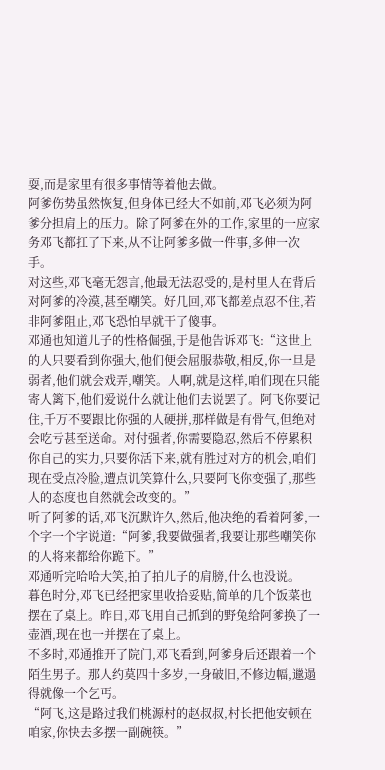耍,而是家里有很多事情等着他去做。
阿爹伤势虽然恢复,但身体已经大不如前,邓飞必须为阿爹分担肩上的压力。除了阿爹在外的工作,家里的一应家务邓飞都扛了下来,从不让阿爹多做一件事,多伸一次手。
对这些,邓飞毫无怨言,他最无法忍受的,是村里人在背后对阿爹的冷漠,甚至嘲笑。好几回,邓飞都差点忍不住,若非阿爹阻止,邓飞恐怕早就干了傻事。
邓通也知道儿子的性格倔强,于是他告诉邓飞:“这世上的人只要看到你强大,他们便会屈服恭敬,相反,你一旦是弱者,他们就会戏弄,嘲笑。人啊,就是这样,咱们现在只能寄人篱下,他们爱说什么就让他们去说罢了。阿飞你要记住,千万不要跟比你强的人硬拼,那样做是有骨气,但绝对会吃亏甚至送命。对付强者,你需要隐忍,然后不停累积你自己的实力,只要你活下来,就有胜过对方的机会,咱们现在受点冷脸,遭点讥笑算什么,只要阿飞你变强了,那些人的态度也自然就会改变的。”
听了阿爹的话,邓飞沉默许久,然后,他决绝的看着阿爹,一个字一个字说道:“阿爹,我要做强者,我要让那些嘲笑你的人将来都给你跪下。”
邓通听完哈哈大笑,拍了拍儿子的肩膀,什么也没说。
暮色时分,邓飞已经把家里收拾妥贴,简单的几个饭菜也摆在了桌上。昨日,邓飞用自己抓到的野兔给阿爹换了一壶酒,现在也一并摆在了桌上。
不多时,邓通推开了院门,邓飞看到,阿爹身后还跟着一个陌生男子。那人约莫四十多岁,一身破旧,不修边幅,邋遢得就像一个乞丐。
“阿飞,这是路过我们桃源村的赵叔叔,村长把他安顿在咱家,你快去多摆一副碗筷。”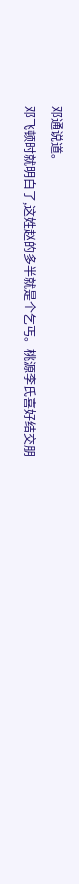邓通说道。
邓飞顿时就明白了,这姓赵的多半就是个乞丐。桃源李氏喜好结交朋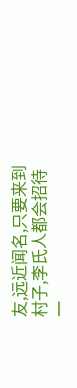友,远近闻名,只要来到村子,李氏人都会招待一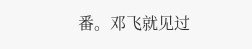番。邓飞就见过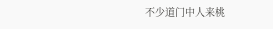不少道门中人来桃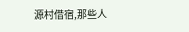源村借宿,那些人